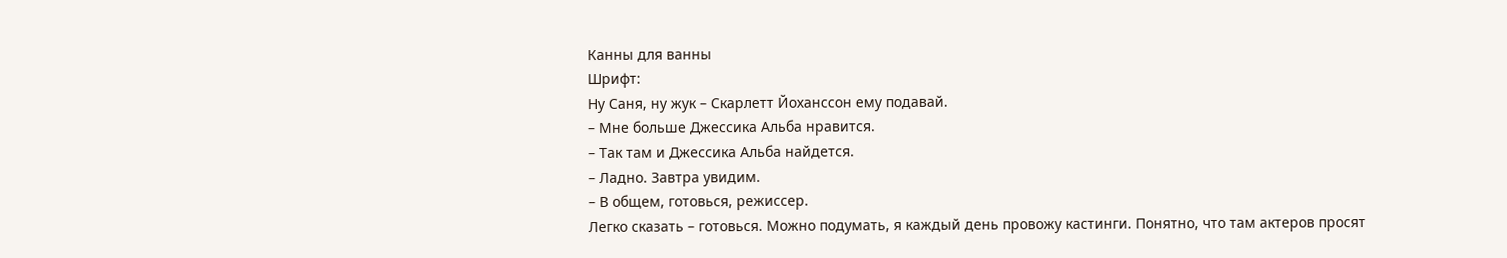Канны для ванны
Шрифт:
Ну Саня, ну жук – Скарлетт Йоханссон ему подавай.
– Мне больше Джессика Альба нравится.
– Так там и Джессика Альба найдется.
– Ладно. Завтра увидим.
– В общем, готовься, режиссер.
Легко сказать – готовься. Можно подумать, я каждый день провожу кастинги. Понятно, что там актеров просят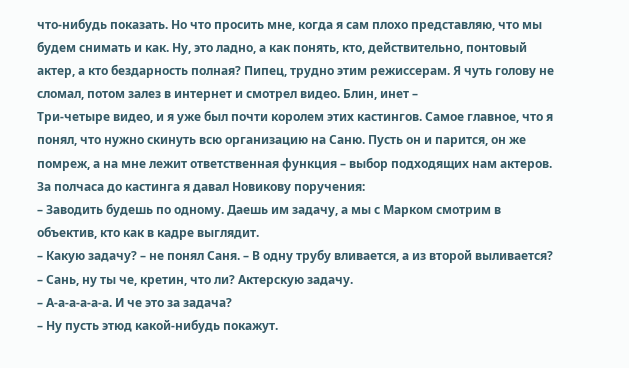что-нибудь показать. Но что просить мне, когда я сам плохо представляю, что мы будем снимать и как. Ну, это ладно, а как понять, кто, действительно, понтовый актер, а кто бездарность полная? Пипец, трудно этим режиссерам. Я чуть голову не сломал, потом залез в интернет и смотрел видео. Блин, инет –
Три-четыре видео, и я уже был почти королем этих кастингов. Самое главное, что я понял, что нужно скинуть всю организацию на Саню. Пусть он и парится, он же помреж, а на мне лежит ответственная функция – выбор подходящих нам актеров.
За полчаса до кастинга я давал Новикову поручения:
– Заводить будешь по одному. Даешь им задачу, а мы с Марком смотрим в объектив, кто как в кадре выглядит.
– Какую задачу? – не понял Саня. – В одну трубу вливается, а из второй выливается?
– Сань, ну ты че, кретин, что ли? Актерскую задачу.
– А-а-а-а-а-а. И че это за задача?
– Ну пусть этюд какой-нибудь покажут.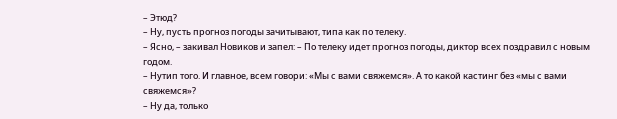– Этюд?
– Ну, пусть прогноз погоды зачитывают, типа как по телеку.
– Ясно, – закивал Новиков и запел: – По телеку идет прогноз погоды, диктор всех поздравил с новым годом.
– Нутип того. И главное, всем говори: «Мы с вами свяжемся». А то какой кастинг без «мы с вами свяжемся»?
– Ну да, только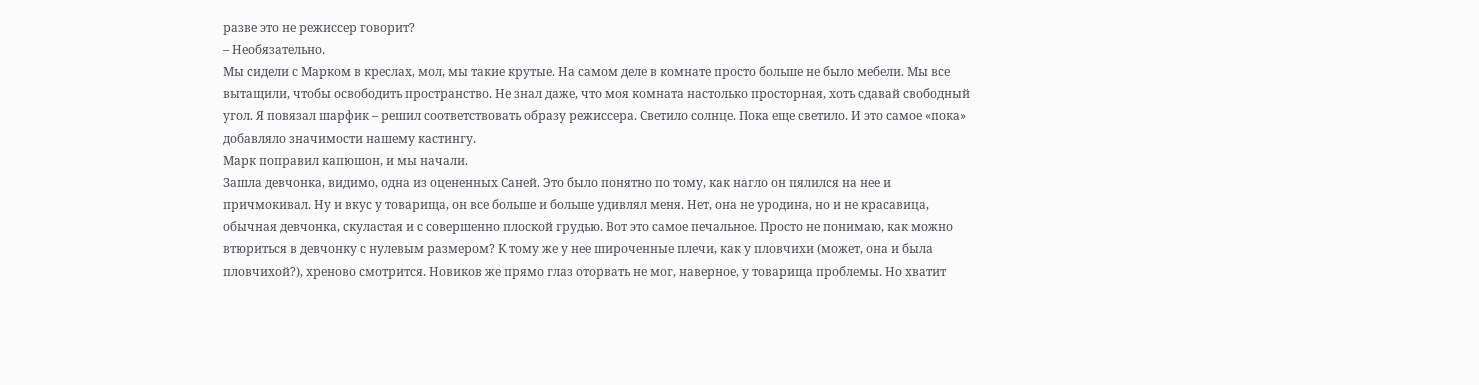разве это не режиссер говорит?
– Необязательно.
Мы сидели с Марком в креслах, мол, мы такие крутые. На самом деле в комнате просто больше не было мебели. Мы все вытащили, чтобы освободить пространство. Не знал даже, что моя комната настолько просторная, хоть сдавай свободный угол. Я повязал шарфик – решил соответствовать образу режиссера. Светило солнце. Пока еще светило. И это самое «пока» добавляло значимости нашему кастингу.
Марк поправил капюшон, и мы начали.
Зашла девчонка, видимо, одна из оцененных Саней. Это было понятно по тому, как нагло он пялился на нее и причмокивал. Ну и вкус у товарища, он все больше и больше удивлял меня. Нет, она не уродина, но и не красавица, обычная девчонка, скуластая и с совершенно плоской грудью. Вот это самое печальное. Просто не понимаю, как можно втюриться в девчонку с нулевым размером? К тому же у нее широченные плечи, как у пловчихи (может, она и была пловчихой?), хреново смотрится. Новиков же прямо глаз оторвать не мог, наверное, у товарища проблемы. Но хватит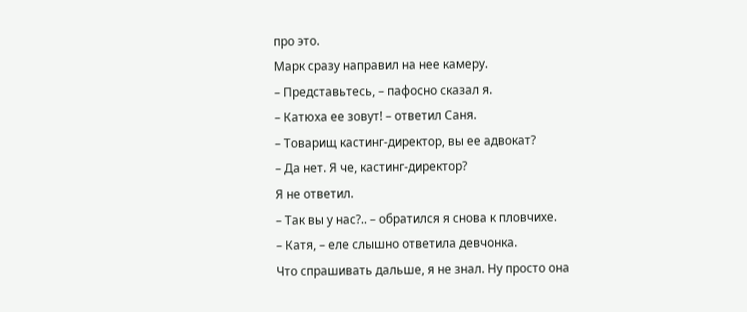про это.
Марк сразу направил на нее камеру.
– Представьтесь, – пафосно сказал я.
– Катюха ее зовут! – ответил Саня.
– Товарищ кастинг-директор, вы ее адвокат?
– Да нет. Я че, кастинг-директор?
Я не ответил.
– Так вы у нас?.. – обратился я снова к пловчихе.
– Катя, – еле слышно ответила девчонка.
Что спрашивать дальше, я не знал. Ну просто она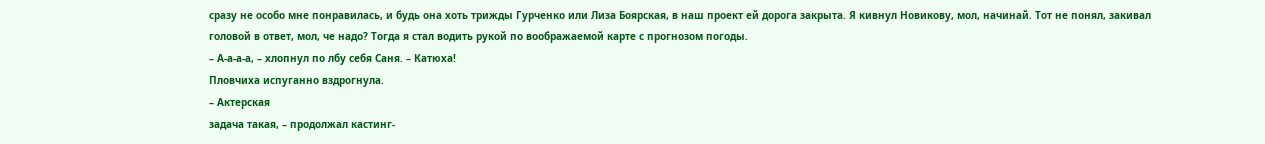сразу не особо мне понравилась, и будь она хоть трижды Гурченко или Лиза Боярская, в наш проект ей дорога закрыта. Я кивнул Новикову, мол, начинай. Тот не понял, закивал головой в ответ, мол, че надо? Тогда я стал водить рукой по воображаемой карте с прогнозом погоды.
– А-а-а-а, – хлопнул по лбу себя Саня. – Катюха!
Пловчиха испуганно вздрогнула.
– Актерская
задача такая, – продолжал кастинг-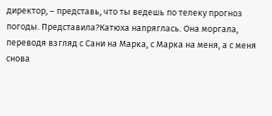директор, – представь, что ты ведешь по телеку прогноз погоды. Представила?Катюха напряглась. Она моргала, переводя взгляд с Сани на Марка, с Марка на меня, а с меня снова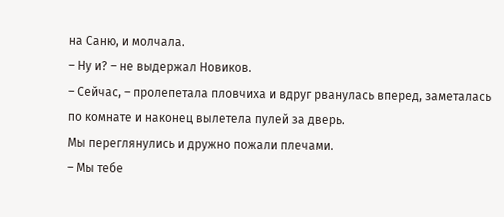на Саню, и молчала.
– Ну и? – не выдержал Новиков.
– Сейчас, – пролепетала пловчиха и вдруг рванулась вперед, заметалась по комнате и наконец вылетела пулей за дверь.
Мы переглянулись и дружно пожали плечами.
– Мы тебе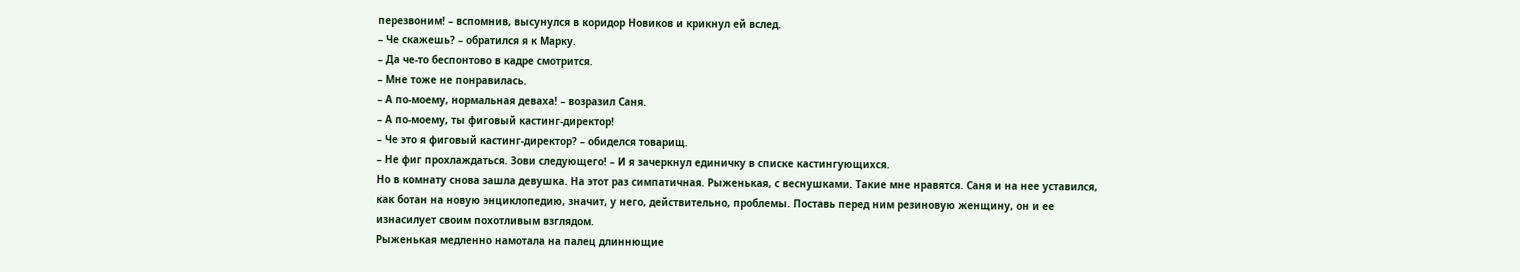перезвоним! – вспомнив, высунулся в коридор Новиков и крикнул ей вслед.
– Че скажешь? – обратился я к Марку.
– Да че-то беспонтово в кадре смотрится.
– Мне тоже не понравилась.
– А по-моему, нормальная деваха! – возразил Саня.
– А по-моему, ты фиговый кастинг-директор!
– Че это я фиговый кастинг-директор? – обиделся товарищ.
– Не фиг прохлаждаться. Зови следующего! – И я зачеркнул единичку в списке кастингующихся.
Но в комнату снова зашла девушка. На этот раз симпатичная. Рыженькая, с веснушками. Такие мне нравятся. Саня и на нее уставился, как ботан на новую энциклопедию, значит, у него, действительно, проблемы. Поставь перед ним резиновую женщину, он и ее изнасилует своим похотливым взглядом.
Рыженькая медленно намотала на палец длиннющие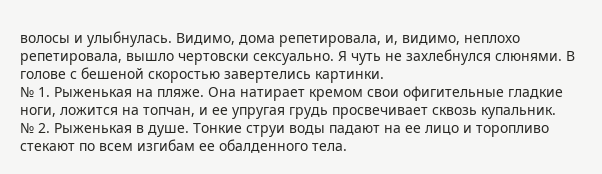волосы и улыбнулась. Видимо, дома репетировала, и, видимо, неплохо репетировала, вышло чертовски сексуально. Я чуть не захлебнулся слюнями. В голове с бешеной скоростью завертелись картинки.
№ 1. Рыженькая на пляже. Она натирает кремом свои офигительные гладкие ноги, ложится на топчан, и ее упругая грудь просвечивает сквозь купальник.
№ 2. Рыженькая в душе. Тонкие струи воды падают на ее лицо и торопливо стекают по всем изгибам ее обалденного тела.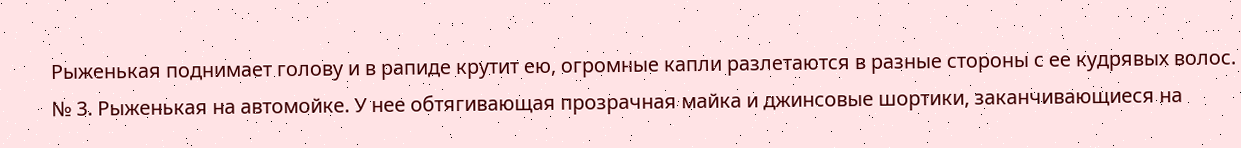Рыженькая поднимает голову и в рапиде крутит ею, огромные капли разлетаются в разные стороны с ее кудрявых волос.
№ 3. Рыженькая на автомойке. У нее обтягивающая прозрачная майка и джинсовые шортики, заканчивающиеся на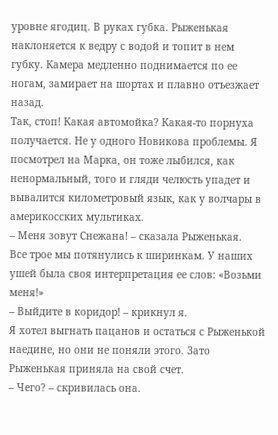уровне ягодиц. В руках губка. Рыженькая наклоняется к ведру с водой и топит в нем губку. Камера медленно поднимается по ее ногам, замирает на шортах и плавно отъезжает назад.
Так, стоп! Какая автомойка? Какая-то порнуха получается. Не у одного Новикова проблемы. Я посмотрел на Марка, он тоже лыбился, как ненормальный, того и гляди челюсть упадет и вывалится километровый язык, как у волчары в америкосских мультиках.
– Меня зовут Снежана! – сказала Рыженькая.
Все трое мы потянулись к ширинкам. У наших ушей была своя интерпретация ее слов: «Возьми меня!»
– Выйдите в коридор! – крикнул я.
Я хотел выгнать пацанов и остаться с Рыженькой наедине, но они не поняли этого. Зато Рыженькая приняла на свой счет.
– Чего? – скривилась она.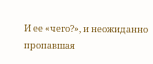И ее «чего?», и неожиданно пропавшая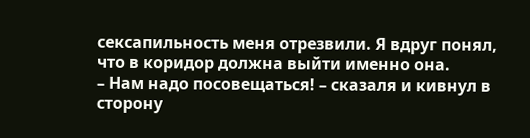сексапильность меня отрезвили. Я вдруг понял, что в коридор должна выйти именно она.
– Нам надо посовещаться! – сказаля и кивнул в сторону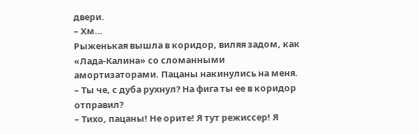двери.
– Хм…
Рыженькая вышла в коридор, виляя задом, как «Лада-Калина» со сломанными амортизаторами. Пацаны накинулись на меня.
– Ты че, с дуба рухнул? На фига ты ее в коридор отправил?
– Тихо, пацаны! Не орите! Я тут режиссер! Я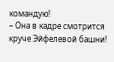командую!
– Она в кадре смотрится круче Эйфелевой башни!